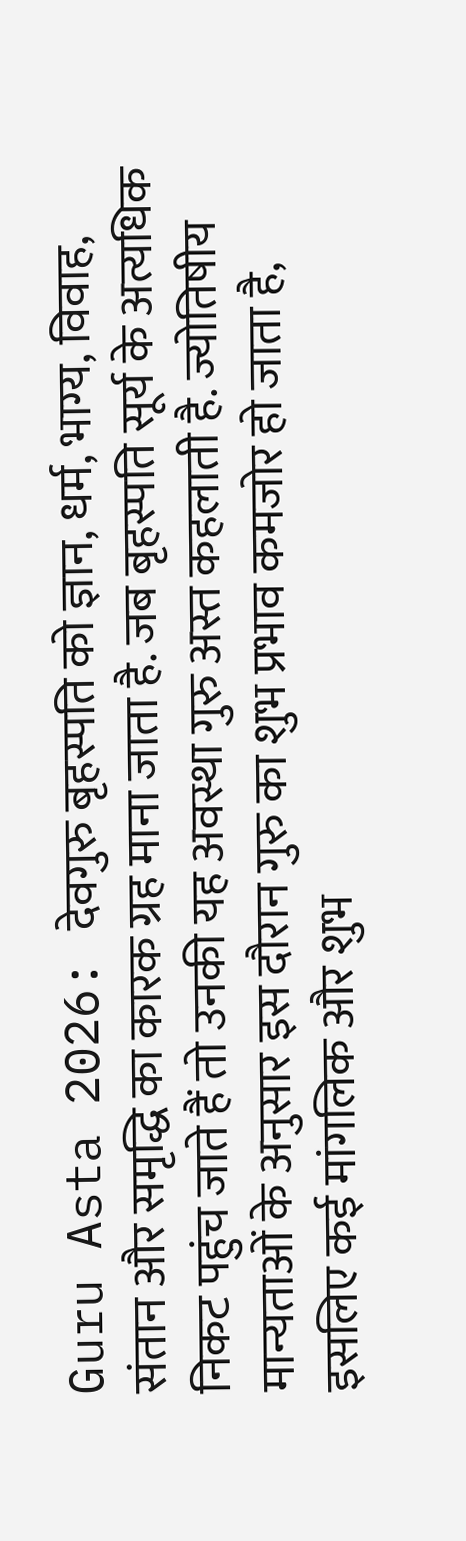Guru Asta 2026: देवगुरु बृहस्पति को ज्ञान, धर्म, भाग्य, विवाह, संतान और समृद्धि का कारक ग्रह माना जाता है. जब बृहस्पति सूर्य के अत्यधिक निकट पहुंच जाते हैं तो उनकी यह अवस्था गुरु अस्त कहलाती है. ज्योतिषीय मान्यताओं के अनुसार इस दौरान गुरु का शुभ प्रभाव कमजोर हो जाता है, इसलिए कई मांगलिक और शुभ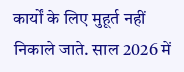कार्यों के लिए मुहूर्त नहीं निकाले जाते. साल 2026 में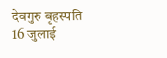देवगुरु बृहस्पति 16 जुलाई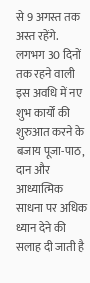से 9 अगस्त तक अस्त रहेंगे. लगभग 30 दिनों तक रहने वाली इस अवधि में नए शुभ कार्यों की शुरुआत करने के बजाय पूजा-पाठ, दान और आध्यात्मिक साधना पर अधिक ध्यान देने की सलाह दी जाती है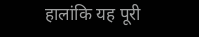हालांकि यह पूरी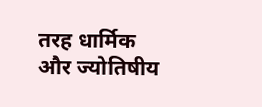तरह धार्मिक और ज्योतिषीय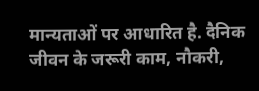मान्यताओं पर आधारित है. दैनिक जीवन के जरूरी काम, नौकरी,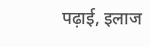पढ़ाई, इलाज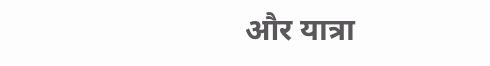और यात्रा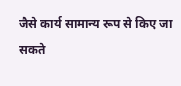जैसे कार्य सामान्य रूप से किए जा सकते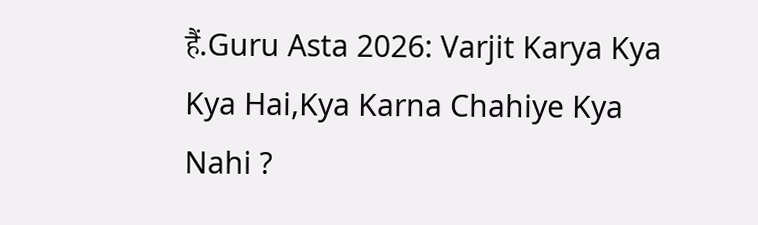हैं.Guru Asta 2026: Varjit Karya Kya Kya Hai,Kya Karna Chahiye Kya Nahi ?